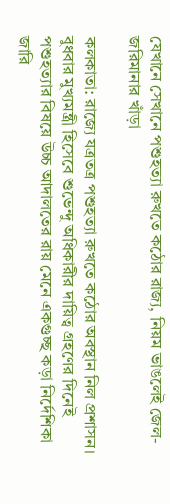যেখানে সেখানে পশুহত্যা রুখতে কঠোর রাজ্য, নিয়ম ভাঙলেই জেল-জরিমানার খাঁড়া

কলকাতা: রাজ্যে যত্রতত্র পশুহত্যা রুখতে কঠোর অবস্থান নিল প্রশাসন। বুধবার মুখ্যমন্ত্রী হিসেবে শুভেন্দু অধিকারীর দায়িত্ব গ্রহণের দিনেই পশুহত্যার বিষয়ে উচ্চ আদালতের রায় মেনে একগুচ্ছ কড়া নির্দেশিকা জারি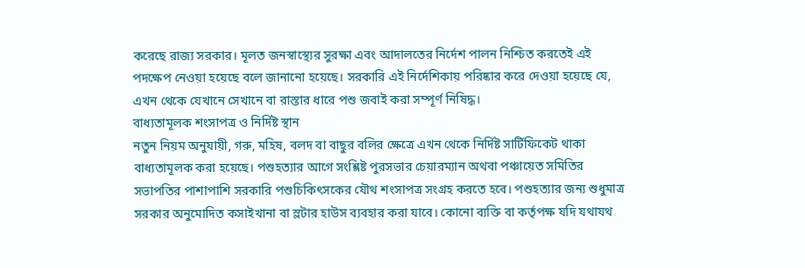করেছে রাজ্য সরকার। মূলত জনস্বাস্থ্যের সুরক্ষা এবং আদালতের নির্দেশ পালন নিশ্চিত করতেই এই পদক্ষেপ নেওয়া হয়েছে বলে জানানো হয়েছে। সরকারি এই নির্দেশিকায় পরিষ্কার করে দেওয়া হয়েছে যে, এখন থেকে যেখানে সেখানে বা রাস্তার ধারে পশু জবাই করা সম্পূর্ণ নিষিদ্ধ।
বাধ্যতামূলক শংসাপত্র ও নির্দিষ্ট স্থান
নতুন নিয়ম অনুযায়ী, গরু, মহিষ, বলদ বা বাছুর বলির ক্ষেত্রে এখন থেকে নির্দিষ্ট সার্টিফিকেট থাকা বাধ্যতামূলক করা হয়েছে। পশুহত্যার আগে সংশ্লিষ্ট পুরসভার চেয়ারম্যান অথবা পঞ্চায়েত সমিতির সভাপতির পাশাপাশি সরকারি পশুচিকিৎসকের যৌথ শংসাপত্র সংগ্রহ করতে হবে। পশুহত্যার জন্য শুধুমাত্র সরকার অনুমোদিত কসাইখানা বা স্লটার হাউস ব্যবহার করা যাবে। কোনো ব্যক্তি বা কর্তৃপক্ষ যদি যথাযথ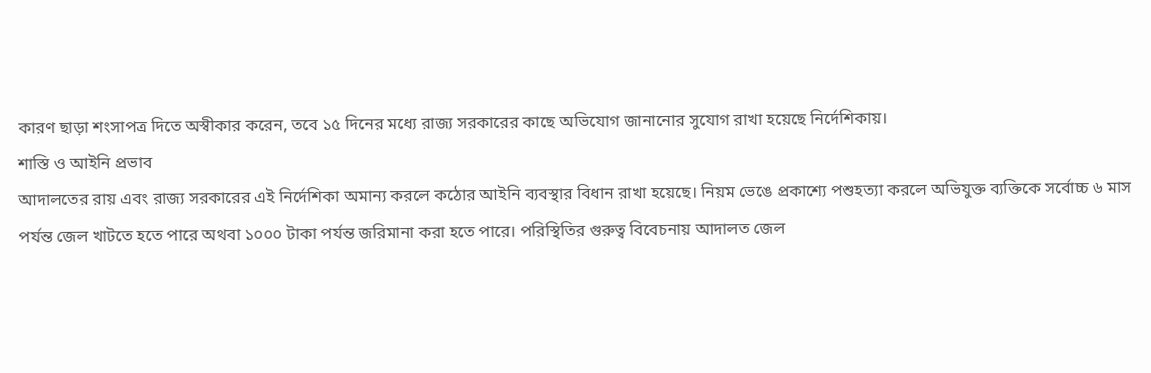কারণ ছাড়া শংসাপত্র দিতে অস্বীকার করেন, তবে ১৫ দিনের মধ্যে রাজ্য সরকারের কাছে অভিযোগ জানানোর সুযোগ রাখা হয়েছে নির্দেশিকায়।
শাস্তি ও আইনি প্রভাব
আদালতের রায় এবং রাজ্য সরকারের এই নির্দেশিকা অমান্য করলে কঠোর আইনি ব্যবস্থার বিধান রাখা হয়েছে। নিয়ম ভেঙে প্রকাশ্যে পশুহত্যা করলে অভিযুক্ত ব্যক্তিকে সর্বোচ্চ ৬ মাস পর্যন্ত জেল খাটতে হতে পারে অথবা ১০০০ টাকা পর্যন্ত জরিমানা করা হতে পারে। পরিস্থিতির গুরুত্ব বিবেচনায় আদালত জেল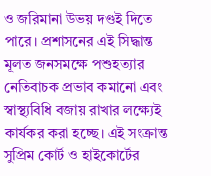ও জরিমানা উভয় দণ্ডই দিতে পারে। প্রশাসনের এই সিদ্ধান্ত মূলত জনসমক্ষে পশুহত্যার নেতিবাচক প্রভাব কমানো এবং স্বাস্থ্যবিধি বজায় রাখার লক্ষ্যেই কার্যকর করা হচ্ছে। এই সংক্রান্ত সুপ্রিম কোর্ট ও হাইকোর্টের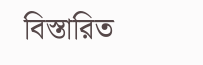বিস্তারিত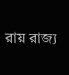রায় রাজ্য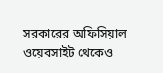সরকারের অফিসিয়াল ওয়েবসাইট থেকেও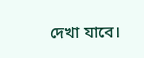দেখা যাবে।